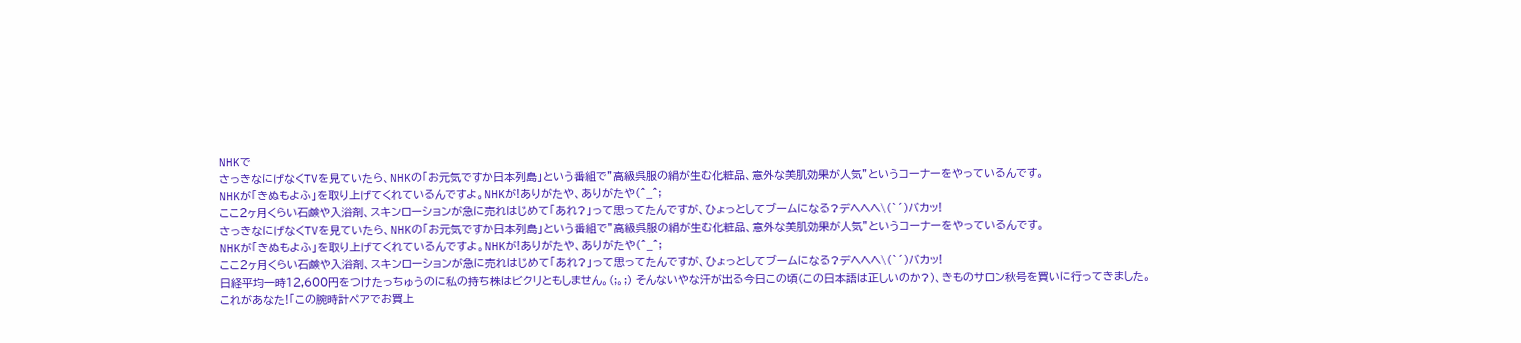NHKで
さっきなにげなくTVを見ていたら、NHKの「お元気ですか日本列島」という番組で”高級呉服の絹が生む化粧品、意外な美肌効果が人気”というコーナーをやっているんです。
NHKが「きぬもよふ」を取り上げてくれているんですよ。NHKが!ありがたや、ありがたや(^_^;
ここ2ヶ月くらい石鹸や入浴剤、スキンローションが急に売れはじめて「あれ?」って思ってたんですが、ひょっとしてブームになる?デヘヘヘ\(`´)バカッ!
さっきなにげなくTVを見ていたら、NHKの「お元気ですか日本列島」という番組で”高級呉服の絹が生む化粧品、意外な美肌効果が人気”というコーナーをやっているんです。
NHKが「きぬもよふ」を取り上げてくれているんですよ。NHKが!ありがたや、ありがたや(^_^;
ここ2ヶ月くらい石鹸や入浴剤、スキンローションが急に売れはじめて「あれ?」って思ってたんですが、ひょっとしてブームになる?デヘヘヘ\(`´)バカッ!
日経平均一時12,600円をつけたっちゅうのに私の持ち株はビクリともしません。(;。;) そんないやな汗が出る今日この頃(この日本語は正しいのか?)、きものサロン秋号を買いに行ってきました。 これがあなた!「この腕時計ペアでお買上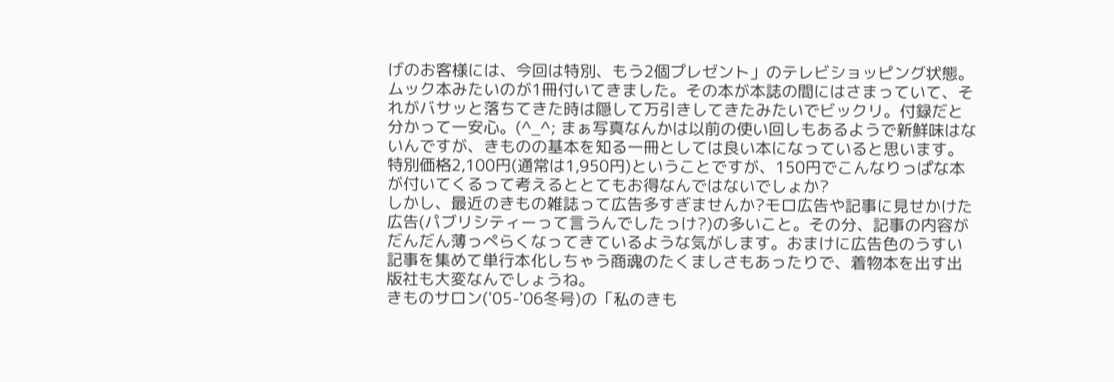げのお客様には、今回は特別、もう2個プレゼント」のテレビショッピング状態。ムック本みたいのが1冊付いてきました。その本が本誌の間にはさまっていて、それがバサッと落ちてきた時は隠して万引きしてきたみたいでビックリ。付録だと分かって一安心。(^_^; まぁ写真なんかは以前の使い回しもあるようで新鮮味はないんですが、きものの基本を知る一冊としては良い本になっていると思います。特別価格2,100円(通常は1,950円)ということですが、150円でこんなりっぱな本が付いてくるって考えるととてもお得なんではないでしょか?
しかし、最近のきもの雑誌って広告多すぎませんか?モロ広告や記事に見せかけた広告(パブリシティーって言うんでしたっけ?)の多いこと。その分、記事の内容がだんだん薄っぺらくなってきているような気がします。おまけに広告色のうすい記事を集めて単行本化しちゃう商魂のたくましさもあったりで、着物本を出す出版社も大変なんでしょうね。
きものサロン('05-'06冬号)の「私のきも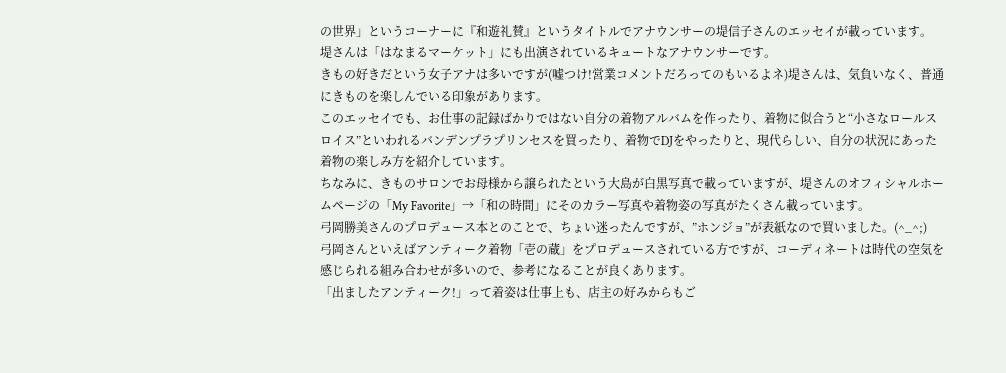の世界」というコーナーに『和遊礼賛』というタイトルでアナウンサーの堤信子さんのエッセイが載っています。
堤さんは「はなまるマーケット」にも出演されているキュートなアナウンサーです。
きもの好きだという女子アナは多いですが(嘘つけ!営業コメントだろってのもいるよネ)堤さんは、気負いなく、普通にきものを楽しんでいる印象があります。
このエッセイでも、お仕事の記録ばかりではない自分の着物アルバムを作ったり、着物に似合うと“小さなロールスロイス”といわれるバンデンプラプリンセスを買ったり、着物でDJをやったりと、現代らしい、自分の状況にあった着物の楽しみ方を紹介しています。
ちなみに、きものサロンでお母様から譲られたという大島が白黒写真で載っていますが、堤さんのオフィシャルホームページの「My Favorite」→「和の時間」にそのカラー写真や着物姿の写真がたくさん載っています。
弓岡勝美さんのプロデュース本とのことで、ちょい迷ったんですが、”ホンジョ”が表紙なので買いました。(^_^;)
弓岡さんといえばアンティーク着物「壱の蔵」をプロデュースされている方ですが、コーディネートは時代の空気を感じられる組み合わせが多いので、参考になることが良くあります。
「出ましたアンティーク!」って着姿は仕事上も、店主の好みからもご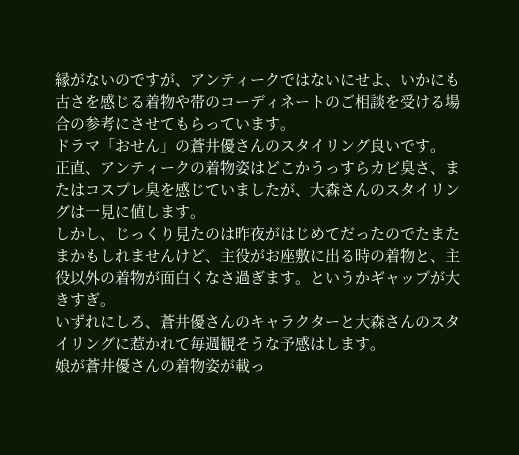縁がないのですが、アンティークではないにせよ、いかにも古さを感じる着物や帯のコーディネートのご相談を受ける場合の参考にさせてもらっています。
ドラマ「おせん」の蒼井優さんのスタイリング良いです。
正直、アンティークの着物姿はどこかうっすらカビ臭さ、またはコスプレ臭を感じていましたが、大森さんのスタイリングは一見に値します。
しかし、じっくり見たのは昨夜がはじめてだったのでたまたまかもしれませんけど、主役がお座敷に出る時の着物と、主役以外の着物が面白くなさ過ぎます。というかギャップが大きすぎ。
いずれにしろ、蒼井優さんのキャラクターと大森さんのスタイリングに惹かれて毎週観そうな予感はします。
娘が蒼井優さんの着物姿が載っ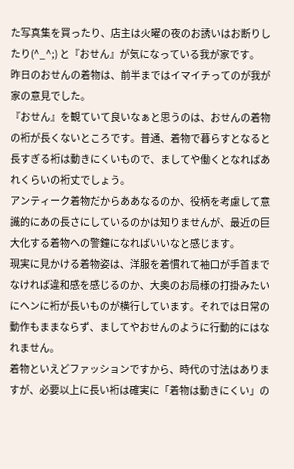た写真集を買ったり、店主は火曜の夜のお誘いはお断りしたり(^_^;) と『おせん』が気になっている我が家です。
昨日のおせんの着物は、前半まではイマイチってのが我が家の意見でした。
『おせん』を観ていて良いなぁと思うのは、おせんの着物の裄が長くないところです。普通、着物で暮らすとなると長すぎる裄は動きにくいもので、ましてや働くとなればあれくらいの裄丈でしょう。
アンティーク着物だからああなるのか、役柄を考慮して意識的にあの長さにしているのかは知りませんが、最近の巨大化する着物への警鐘になればいいなと感じます。
現実に見かける着物姿は、洋服を着慣れて袖口が手首までなければ違和感を感じるのか、大奥のお局様の打掛みたいにヘンに裄が長いものが横行しています。それでは日常の動作もままならず、ましてやおせんのように行動的にはなれません。
着物といえどファッションですから、時代の寸法はありますが、必要以上に長い裄は確実に「着物は動きにくい」の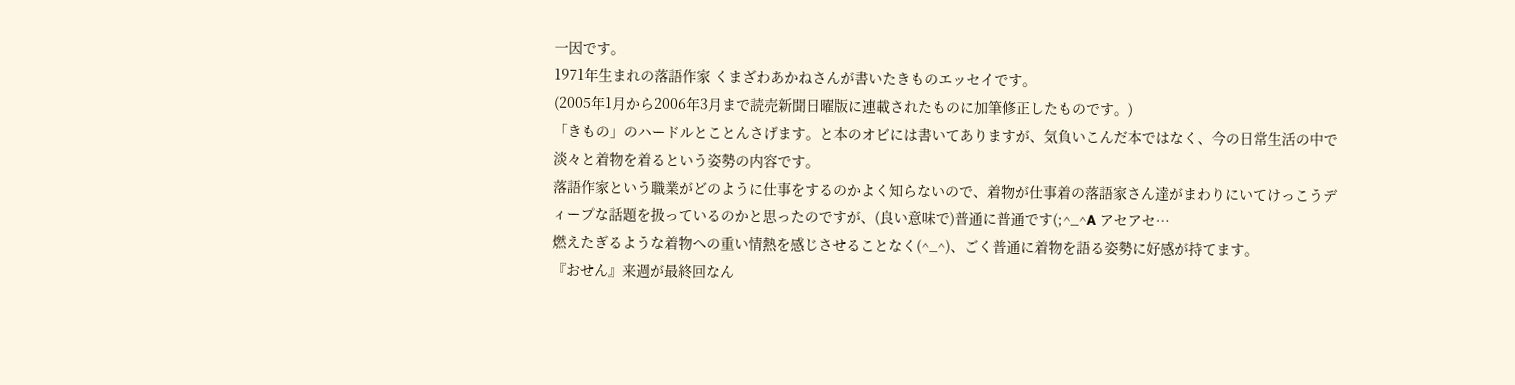一因です。
1971年生まれの落語作家 くまざわあかねさんが書いたきものエッセイです。
(2005年1月から2006年3月まで読売新聞日曜版に連載されたものに加筆修正したものです。)
「きもの」のハードルとことんさげます。と本のオビには書いてありますが、気負いこんだ本ではなく、今の日常生活の中で淡々と着物を着るという姿勢の内容です。
落語作家という職業がどのように仕事をするのかよく知らないので、着物が仕事着の落語家さん達がまわりにいてけっこうディープな話題を扱っているのかと思ったのですが、(良い意味で)普通に普通です(;^_^A アセアセ…
燃えたぎるような着物への重い情熱を感じさせることなく(^_^)、ごく普通に着物を語る姿勢に好感が持てます。
『おせん』来週が最終回なん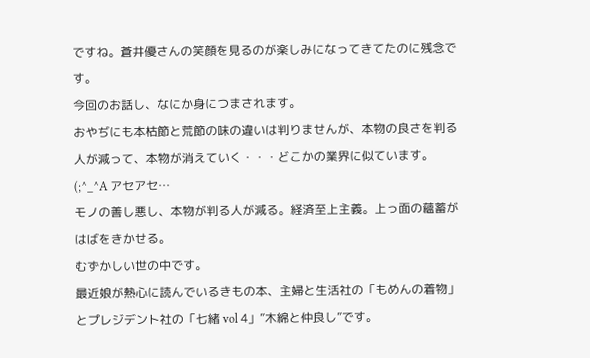ですね。蒼井優さんの笑顔を見るのが楽しみになってきてたのに残念です。
今回のお話し、なにか身につまされます。
おやぢにも本枯節と荒節の味の違いは判りませんが、本物の良さを判る人が減って、本物が消えていく・・・どこかの業界に似ています。(;^_^A アセアセ…
モノの善し悪し、本物が判る人が減る。経済至上主義。上っ面の蘊蓄がはばをきかせる。
むずかしい世の中です。
最近娘が熱心に読んでいるきもの本、主婦と生活社の「もめんの着物」とプレジデント社の「七緒 vol 4」”木綿と仲良し”です。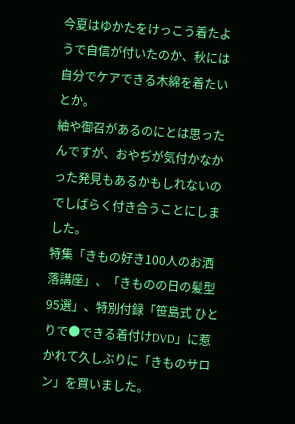今夏はゆかたをけっこう着たようで自信が付いたのか、秋には自分でケアできる木綿を着たいとか。
紬や御召があるのにとは思ったんですが、おやぢが気付かなかった発見もあるかもしれないのでしばらく付き合うことにしました。
特集「きもの好き100人のお洒落講座」、「きものの日の髪型95選」、特別付録「笹島式 ひとりで●できる着付けDVD」に惹かれて久しぶりに「きものサロン」を買いました。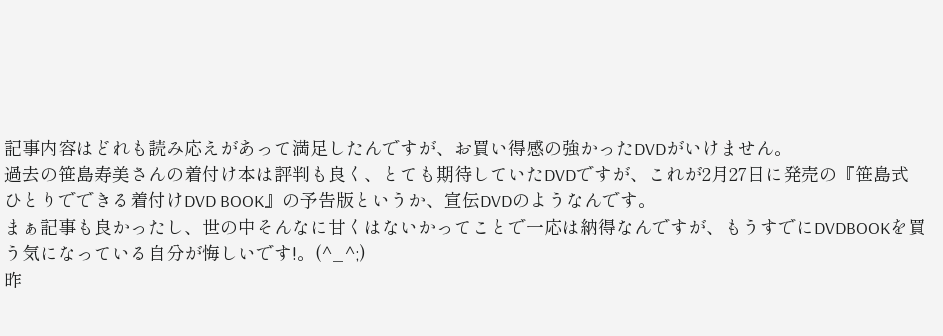記事内容はどれも読み応えがあって満足したんですが、お買い得感の強かったDVDがいけません。
過去の笹島寿美さんの着付け本は評判も良く、とても期待していたDVDですが、これが2月27日に発売の『笹島式 ひとりでできる着付けDVD BOOK』の予告版というか、宣伝DVDのようなんです。
まぁ記事も良かったし、世の中そんなに甘くはないかってことで一応は納得なんですが、もうすでにDVDBOOKを買う気になっている自分が悔しいです!。(^_^;)
昨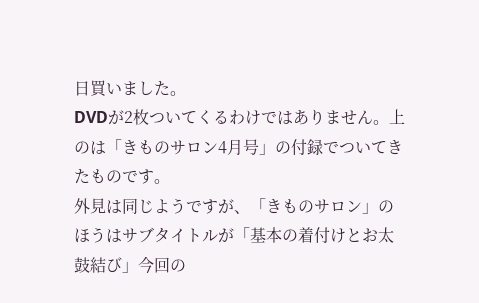日買いました。
DVDが2枚ついてくるわけではありません。上のは「きものサロン4月号」の付録でついてきたものです。
外見は同じようですが、「きものサロン」のほうはサブタイトルが「基本の着付けとお太鼓結び」今回の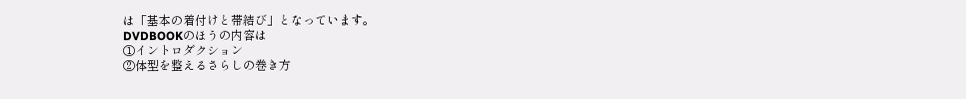は「基本の着付けと帯結び」となっています。
DVDBOOKのほうの内容は
①イントロダクション
②体型を整えるさらしの巻き方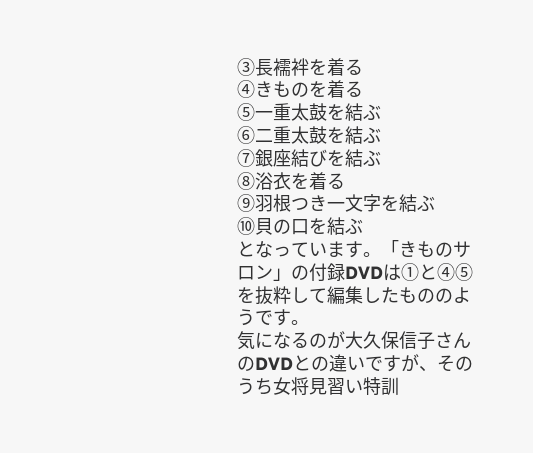③長襦袢を着る
④きものを着る
⑤一重太鼓を結ぶ
⑥二重太鼓を結ぶ
⑦銀座結びを結ぶ
⑧浴衣を着る
⑨羽根つき一文字を結ぶ
⑩貝の口を結ぶ
となっています。「きものサロン」の付録DVDは①と④⑤を抜粋して編集したもののようです。
気になるのが大久保信子さんのDVDとの違いですが、そのうち女将見習い特訓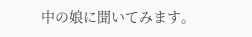中の娘に聞いてみます。